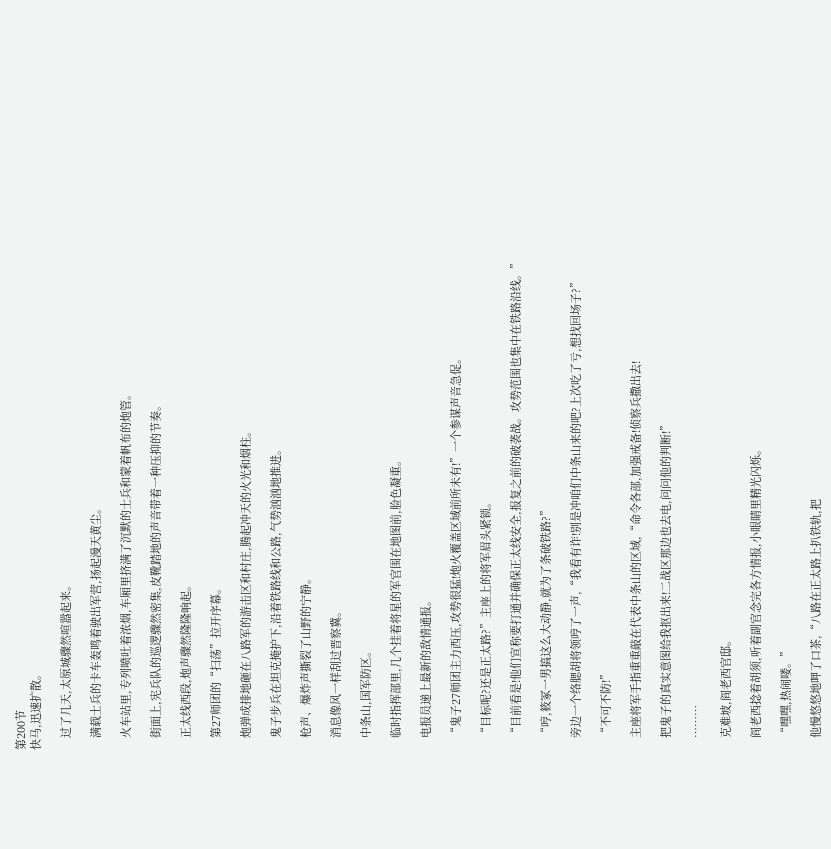第200节
快马,迅速扩散。

    过了几天,太原城骤然喧嚣起来。

    满载士兵的卡车轰鸣着驶出军营,扬起漫天黄尘。

    火车站里,专列喷吐着浓烟,车厢里挤满了沉默的士兵和蒙着帆布的炮管。

    街面上,宪兵队的巡逻骤然密集,皮靴踏地的声音带着一种压抑的节奏。

    正太线西段,炮声骤然隆隆响起。

    第27师团的“扫荡”拉开序幕。

    炮弹成排地砸在八路军的游击区和村庄,腾起冲天的火光和烟柱。

    鬼子步兵在坦克掩护下,沿着铁路线和公路,气势汹汹地推进。

    枪声、爆炸声撕裂了山野的宁静。

    消息像风一样刮过晋察冀。

    中条山,国军防区。

    临时指挥部里,几个挂着将星的军官围在地图前,脸色凝重。

    电报员递上最新的敌情通报。

    “鬼子27师团主力西压,攻势很猛!炮火覆盖区域前所未有!”一个参谋声音急促。

    “目标呢?还是正太路?”主座上的将军眉头紧锁。

    “目前看是!他们宣称要打通并确保正太线安全,报复之前的破袭战。攻势范围也集中在铁路沿线。”

    “哼,筱冢一男搞这么大动静,就为了条破铁路?”

    旁边一个络腮胡将领哼了一声,“我看有诈!别是冲咱们中条山来的吧?上次吃了亏,想找回场子?”

    “不可不防!”

    主座将军手指重重敲在代表中条山的区域,“命令各部,加强戒备!侦察兵撒出去!

    把鬼子的真实意图给我抠出来!二战区那边也去电,问问他的判断!”

    ………

    克难坡,阎老西官邸。

    阎老西捻着胡须,听着副官念完各方情报,小眼睛里精光闪烁。

    “嘿嘿,热闹喽。”

    他慢悠悠地呷了口茶,“八路在正太路上扒铁轨,把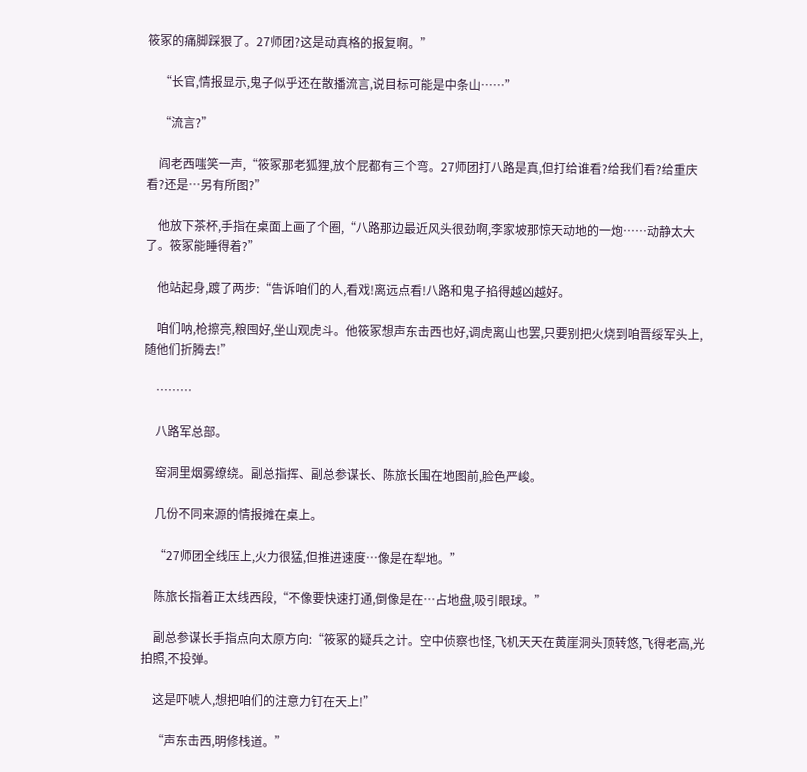筱冢的痛脚踩狠了。27师团?这是动真格的报复啊。”

    “长官,情报显示,鬼子似乎还在散播流言,说目标可能是中条山……”

    “流言?”

    阎老西嗤笑一声,“筱冢那老狐狸,放个屁都有三个弯。27师团打八路是真,但打给谁看?给我们看?给重庆看?还是…另有所图?”

    他放下茶杯,手指在桌面上画了个圈,“八路那边最近风头很劲啊,李家坡那惊天动地的一炮……动静太大了。筱冢能睡得着?”

    他站起身,踱了两步:“告诉咱们的人,看戏!离远点看!八路和鬼子掐得越凶越好。

    咱们呐,枪擦亮,粮囤好,坐山观虎斗。他筱冢想声东击西也好,调虎离山也罢,只要别把火烧到咱晋绥军头上,随他们折腾去!”

    ………

    八路军总部。

    窑洞里烟雾缭绕。副总指挥、副总参谋长、陈旅长围在地图前,脸色严峻。

    几份不同来源的情报摊在桌上。

    “27师团全线压上,火力很猛,但推进速度…像是在犁地。”

    陈旅长指着正太线西段,“不像要快速打通,倒像是在…占地盘,吸引眼球。”

    副总参谋长手指点向太原方向:“筱冢的疑兵之计。空中侦察也怪,飞机天天在黄崖洞头顶转悠,飞得老高,光拍照,不投弹。

    这是吓唬人,想把咱们的注意力钉在天上!”

    “声东击西,明修栈道。”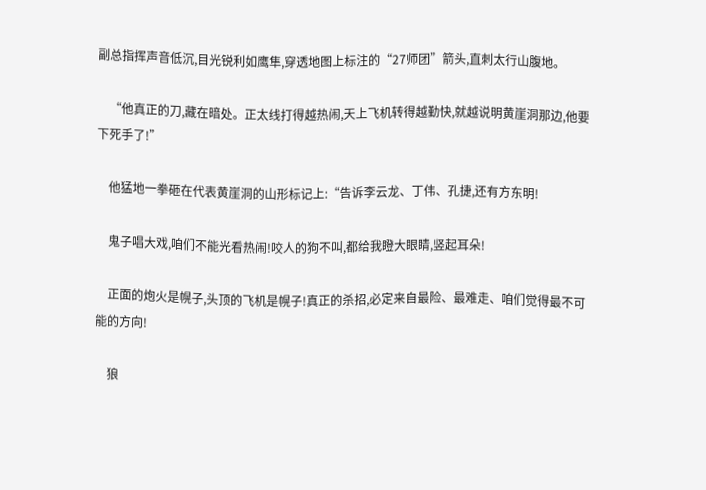副总指挥声音低沉,目光锐利如鹰隼,穿透地图上标注的“27师团”箭头,直刺太行山腹地。

    “他真正的刀,藏在暗处。正太线打得越热闹,天上飞机转得越勤快,就越说明黄崖洞那边,他要下死手了!”

    他猛地一拳砸在代表黄崖洞的山形标记上:“告诉李云龙、丁伟、孔捷,还有方东明!

    鬼子唱大戏,咱们不能光看热闹!咬人的狗不叫,都给我瞪大眼睛,竖起耳朵!

    正面的炮火是幌子,头顶的飞机是幌子!真正的杀招,必定来自最险、最难走、咱们觉得最不可能的方向!

    狼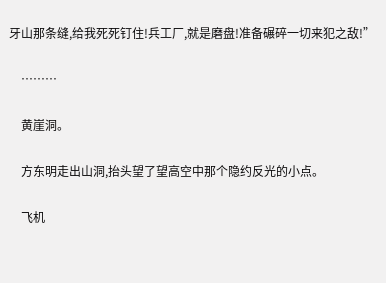牙山那条缝,给我死死钉住!兵工厂,就是磨盘!准备碾碎一切来犯之敌!”

    ………

    黄崖洞。

    方东明走出山洞,抬头望了望高空中那个隐约反光的小点。

    飞机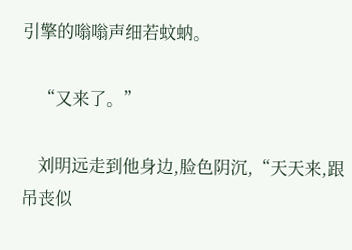引擎的嗡嗡声细若蚊蚋。

    “又来了。”

    刘明远走到他身边,脸色阴沉,“天天来,跟吊丧似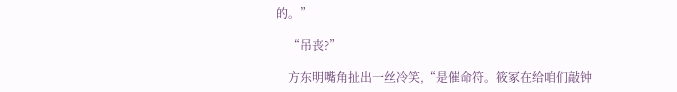的。”

    “吊丧?”

    方东明嘴角扯出一丝冷笑,“是催命符。筱冢在给咱们敲钟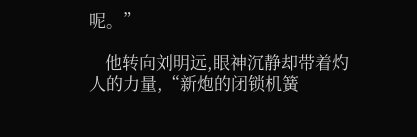呢。”

    他转向刘明远,眼神沉静却带着灼人的力量,“新炮的闭锁机簧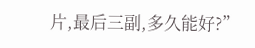片,最后三副,多久能好?”